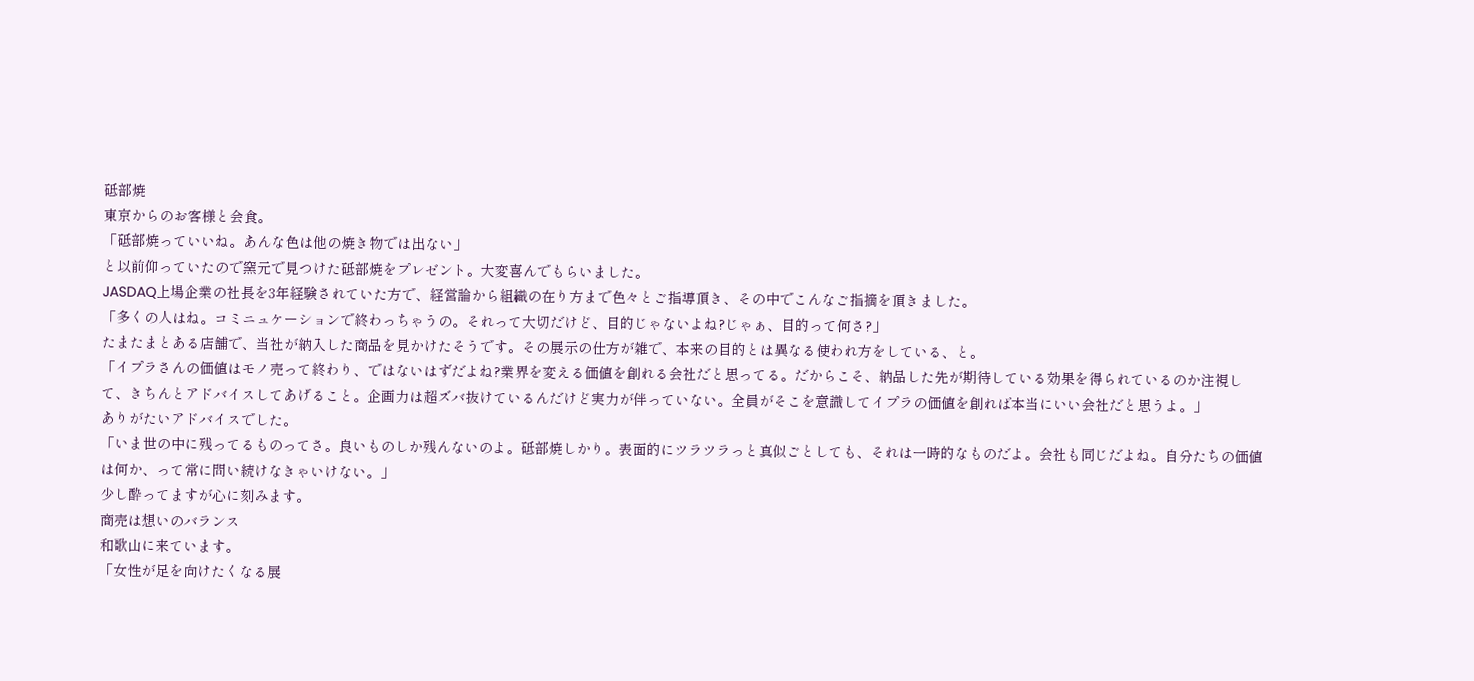砥部焼
東京からのお客様と会食。
「砥部焼っていいね。あんな色は他の焼き物では出ない」
と以前仰っていたので窯元で見つけた砥部焼をプレゼント。大変喜んでもらいました。
JASDAQ上場企業の社長を3年経験されていた方で、経営論から組織の在り方まで色々とご指導頂き、その中でこんなご指摘を頂きました。
「多くの人はね。コミニュケーションで終わっちゃうの。それって大切だけど、目的じゃないよね?じゃぁ、目的って何さ?」
たまたまとある店舗で、当社が納入した商品を見かけたそうです。その展示の仕方が雑で、本来の目的とは異なる使われ方をしている、と。
「イプラさんの価値はモノ売って終わり、ではないはずだよね?業界を変える価値を創れる会社だと思ってる。だからこそ、納品した先が期待している効果を得られているのか注視して、きちんとアドバイスしてあげること。企画力は超ズバ抜けているんだけど実力が伴っていない。全員がそこを意識してイプラの価値を創れば本当にいい会社だと思うよ。」
ありがたいアドバイスでした。
「いま世の中に残ってるものってさ。良いものしか残んないのよ。砥部焼しかり。表面的にツラツラっと真似ごとしても、それは一時的なものだよ。会社も同じだよね。自分たちの価値は何か、って常に問い続けなきゃいけない。」
少し酔ってますが心に刻みます。
商売は想いのバランス
和歌山に来ています。
「女性が足を向けたくなる展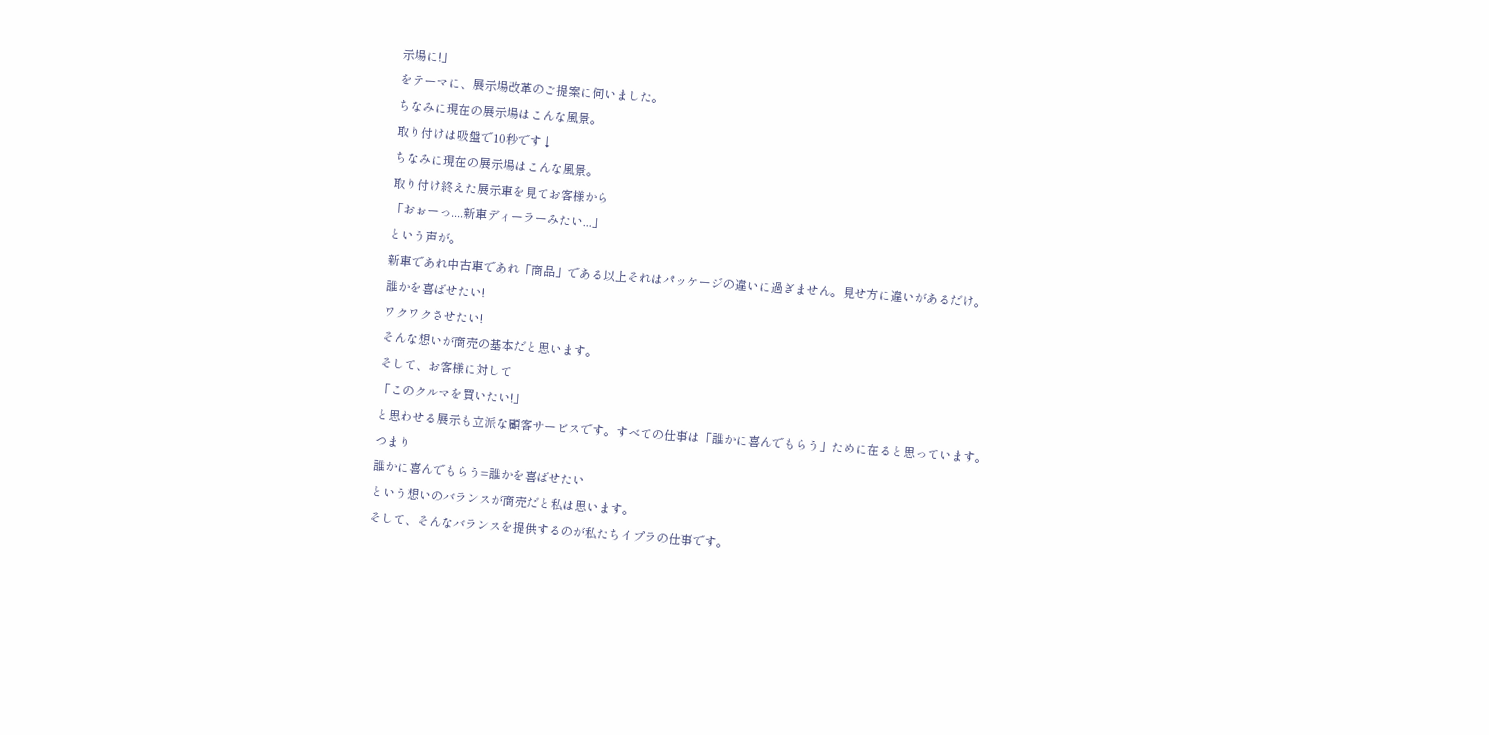示場に!」
をテーマに、展示場改革のご提案に伺いました。
ちなみに現在の展示場はこんな風景。
取り付けは吸盤で10秒です↓
ちなみに現在の展示場はこんな風景。
取り付け終えた展示車を見てお客様から
「おぉーっ....新車ディーラーみたい...」
という声が。
新車であれ中古車であれ「商品」である以上それはパッケージの違いに過ぎません。見せ方に違いがあるだけ。
誰かを喜ばせたい!
ワクワクさせたい!
そんな想いが商売の基本だと思います。
そして、お客様に対して
「このクルマを買いたい!」
と思わせる展示も立派な顧客サービスです。すべての仕事は「誰かに喜んでもらう」ために在ると思っています。
つまり
誰かに喜んでもらう=誰かを喜ばせたい
という想いのバランスが商売だと私は思います。
そして、そんなバランスを提供するのが私たちイプラの仕事です。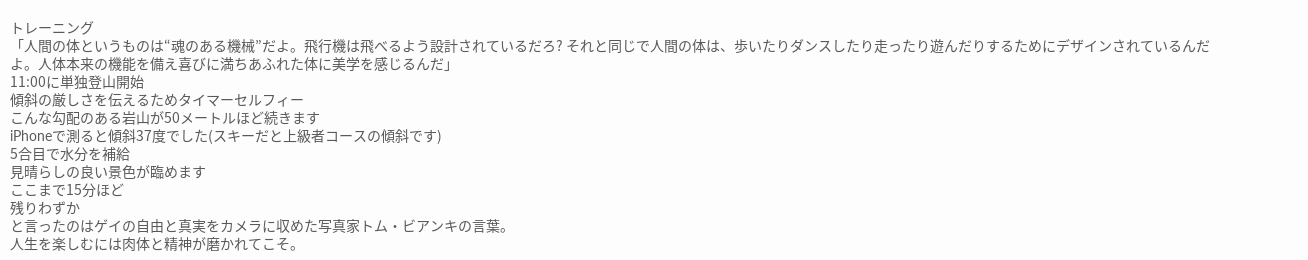トレーニング
「人間の体というものは“魂のある機械”だよ。飛行機は飛べるよう設計されているだろ? それと同じで人間の体は、歩いたりダンスしたり走ったり遊んだりするためにデザインされているんだよ。人体本来の機能を備え喜びに満ちあふれた体に美学を感じるんだ」
11:00に単独登山開始
傾斜の厳しさを伝えるためタイマーセルフィー
こんな勾配のある岩山が50メートルほど続きます
iPhoneで測ると傾斜37度でした(スキーだと上級者コースの傾斜です)
5合目で水分を補給
見晴らしの良い景色が臨めます
ここまで15分ほど
残りわずか
と言ったのはゲイの自由と真実をカメラに収めた写真家トム・ビアンキの言葉。
人生を楽しむには肉体と精神が磨かれてこそ。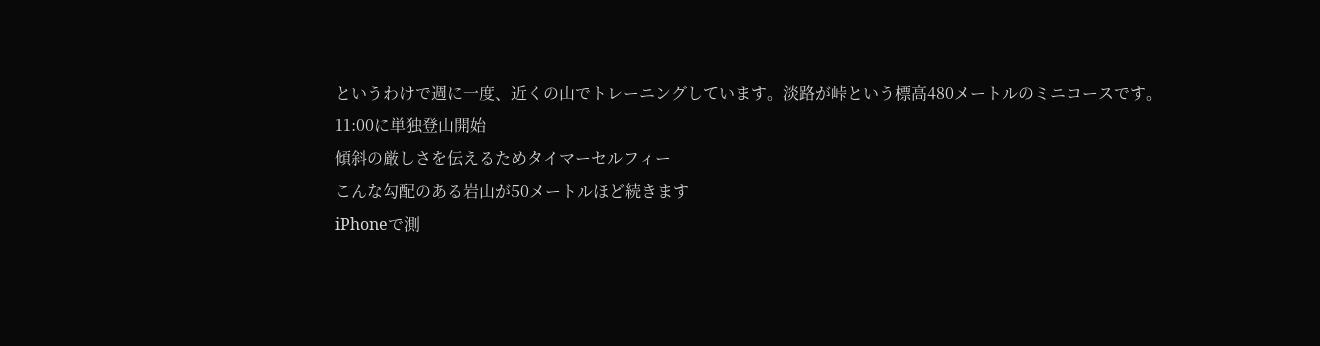というわけで週に一度、近くの山でトレーニングしています。淡路が峠という標高480メートルのミニコースです。
11:00に単独登山開始
傾斜の厳しさを伝えるためタイマーセルフィー
こんな勾配のある岩山が50メートルほど続きます
iPhoneで測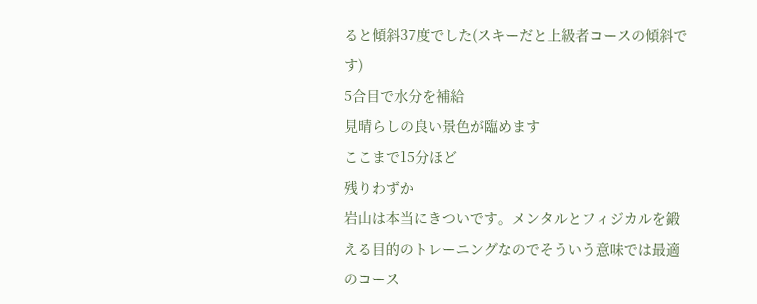ると傾斜37度でした(スキーだと上級者コースの傾斜です)
5合目で水分を補給
見晴らしの良い景色が臨めます
ここまで15分ほど
残りわずか
岩山は本当にきついです。メンタルとフィジカルを鍛える目的のトレーニングなのでそういう意味では最適のコース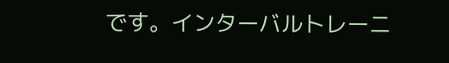です。インターバルトレーニ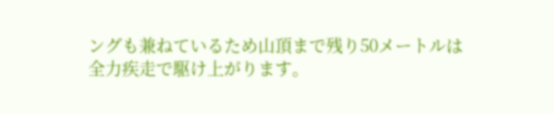ングも兼ねているため山頂まで残り50メートルは全力疾走で駆け上がります。